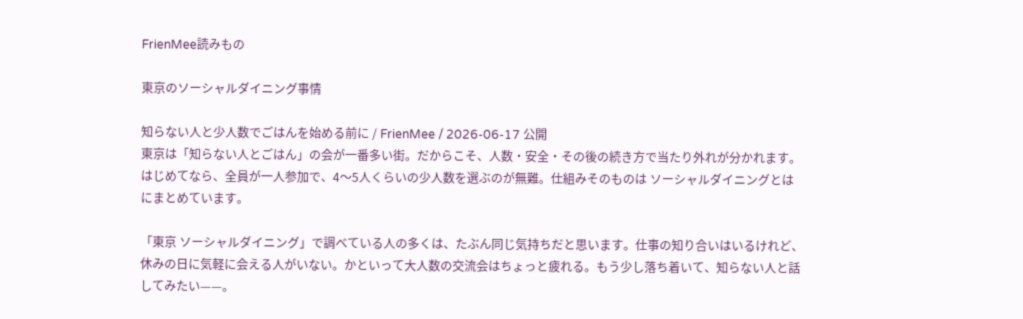FrienMee読みもの

東京のソーシャルダイニング事情

知らない人と少人数でごはんを始める前に / FrienMee / 2026-06-17 公開
東京は「知らない人とごはん」の会が一番多い街。だからこそ、人数・安全・その後の続き方で当たり外れが分かれます。はじめてなら、全員が一人参加で、4〜5人くらいの少人数を選ぶのが無難。仕組みそのものは ソーシャルダイニングとは にまとめています。

「東京 ソーシャルダイニング」で調べている人の多くは、たぶん同じ気持ちだと思います。仕事の知り合いはいるけれど、休みの日に気軽に会える人がいない。かといって大人数の交流会はちょっと疲れる。もう少し落ち着いて、知らない人と話してみたい——。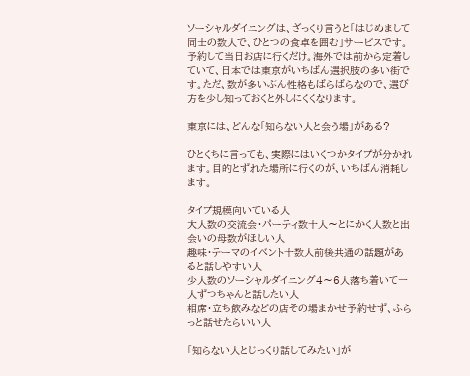ソーシャルダイニングは、ざっくり言うと「はじめまして同士の数人で、ひとつの食卓を囲む」サービスです。予約して当日お店に行くだけ。海外では前から定着していて、日本では東京がいちばん選択肢の多い街です。ただ、数が多いぶん性格もばらばらなので、選び方を少し知っておくと外しにくくなります。

東京には、どんな「知らない人と会う場」がある?

ひとくちに言っても、実際にはいくつかタイプが分かれます。目的とずれた場所に行くのが、いちばん消耗します。

タイプ規模向いている人
大人数の交流会・パーティ数十人〜とにかく人数と出会いの母数がほしい人
趣味・テーマのイベント十数人前後共通の話題があると話しやすい人
少人数のソーシャルダイニング4〜6人落ち着いて一人ずつちゃんと話したい人
相席・立ち飲みなどの店その場まかせ予約せず、ふらっと話せたらいい人

「知らない人とじっくり話してみたい」が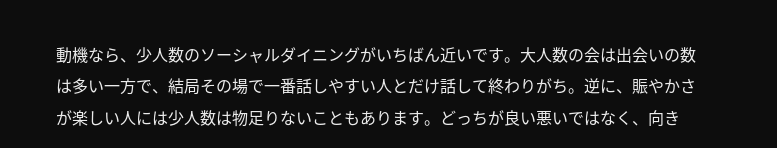動機なら、少人数のソーシャルダイニングがいちばん近いです。大人数の会は出会いの数は多い一方で、結局その場で一番話しやすい人とだけ話して終わりがち。逆に、賑やかさが楽しい人には少人数は物足りないこともあります。どっちが良い悪いではなく、向き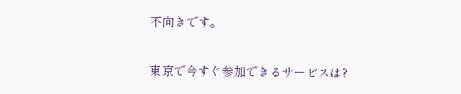不向きです。

東京で今すぐ参加できるサービスは?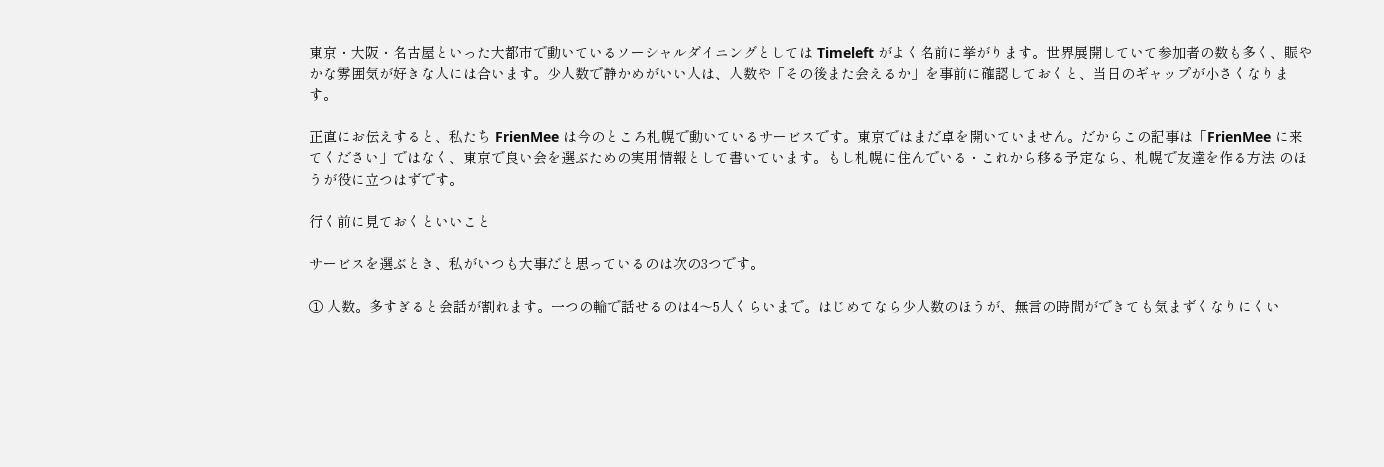東京・大阪・名古屋といった大都市で動いているソーシャルダイニングとしては Timeleft がよく名前に挙がります。世界展開していて参加者の数も多く、賑やかな雰囲気が好きな人には合います。少人数で静かめがいい人は、人数や「その後また会えるか」を事前に確認しておくと、当日のギャップが小さくなります。

正直にお伝えすると、私たち FrienMee は今のところ札幌で動いているサービスです。東京ではまだ卓を開いていません。だからこの記事は「FrienMee に来てください」ではなく、東京で良い会を選ぶための実用情報として書いています。もし札幌に住んでいる・これから移る予定なら、札幌で友達を作る方法 のほうが役に立つはずです。

行く前に見ておくといいこと

サービスを選ぶとき、私がいつも大事だと思っているのは次の3つです。

① 人数。多すぎると会話が割れます。一つの輪で話せるのは4〜5人くらいまで。はじめてなら少人数のほうが、無言の時間ができても気まずくなりにくい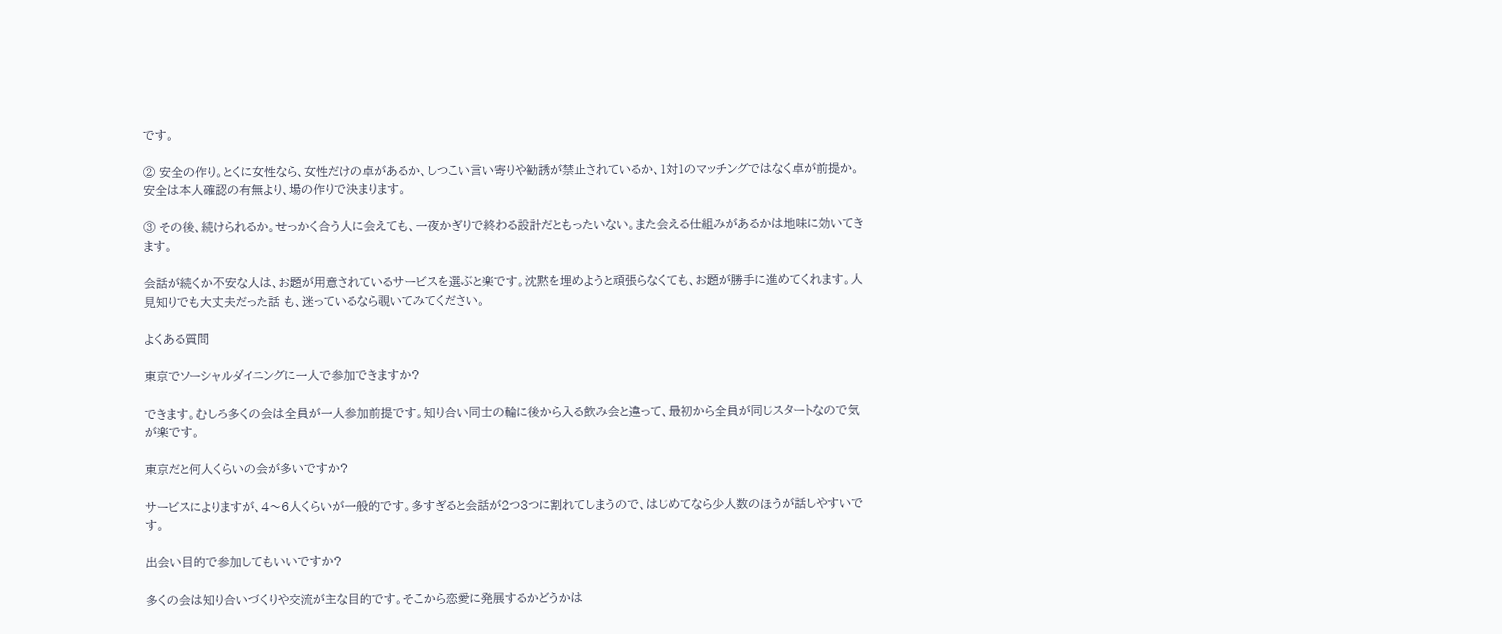です。

② 安全の作り。とくに女性なら、女性だけの卓があるか、しつこい言い寄りや勧誘が禁止されているか、1対1のマッチングではなく卓が前提か。安全は本人確認の有無より、場の作りで決まります。

③ その後、続けられるか。せっかく合う人に会えても、一夜かぎりで終わる設計だともったいない。また会える仕組みがあるかは地味に効いてきます。

会話が続くか不安な人は、お題が用意されているサービスを選ぶと楽です。沈黙を埋めようと頑張らなくても、お題が勝手に進めてくれます。人見知りでも大丈夫だった話 も、迷っているなら覗いてみてください。

よくある質問

東京でソーシャルダイニングに一人で参加できますか?

できます。むしろ多くの会は全員が一人参加前提です。知り合い同士の輪に後から入る飲み会と違って、最初から全員が同じスタートなので気が楽です。

東京だと何人くらいの会が多いですか?

サービスによりますが、4〜6人くらいが一般的です。多すぎると会話が2つ3つに割れてしまうので、はじめてなら少人数のほうが話しやすいです。

出会い目的で参加してもいいですか?

多くの会は知り合いづくりや交流が主な目的です。そこから恋愛に発展するかどうかは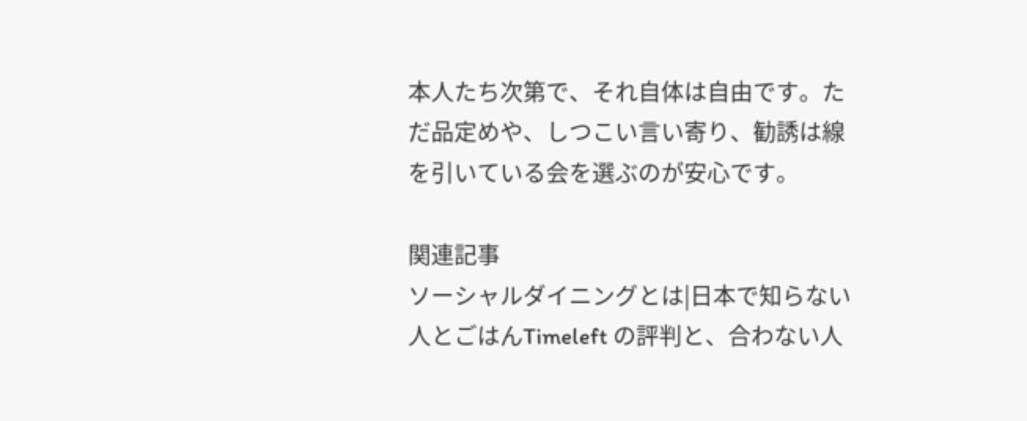本人たち次第で、それ自体は自由です。ただ品定めや、しつこい言い寄り、勧誘は線を引いている会を選ぶのが安心です。

関連記事
ソーシャルダイニングとは|日本で知らない人とごはんTimeleft の評判と、合わない人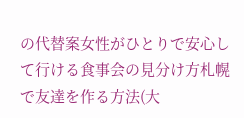の代替案女性がひとりで安心して行ける食事会の見分け方札幌で友達を作る方法(大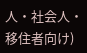人・社会人・移住者向け)